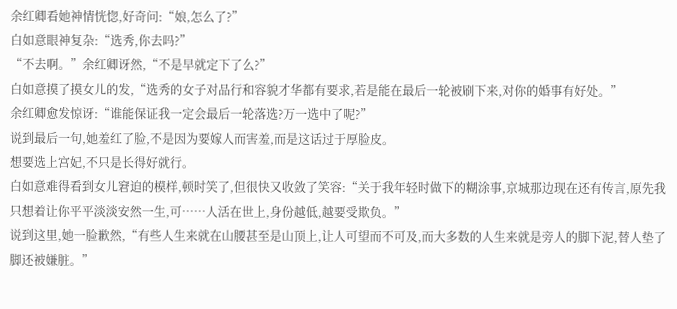余红卿看她神情恍惚,好奇问:“娘,怎么了?”
白如意眼神复杂:“选秀,你去吗?”
“不去啊。”余红卿讶然,“不是早就定下了么?”
白如意摸了摸女儿的发,“选秀的女子对品行和容貌才华都有要求,若是能在最后一轮被刷下来,对你的婚事有好处。”
余红卿愈发惊讶:“谁能保证我一定会最后一轮落选?万一选中了呢?”
说到最后一句,她羞红了脸,不是因为要嫁人而害羞,而是这话过于厚脸皮。
想要选上宫妃,不只是长得好就行。
白如意难得看到女儿窘迫的模样,顿时笑了,但很快又收敛了笑容:“关于我年轻时做下的糊涂事,京城那边现在还有传言,原先我只想着让你平平淡淡安然一生,可……人活在世上,身份越低,越要受欺负。”
说到这里,她一脸歉然,“有些人生来就在山腰甚至是山顶上,让人可望而不可及,而大多数的人生来就是旁人的脚下泥,替人垫了脚还被嫌脏。”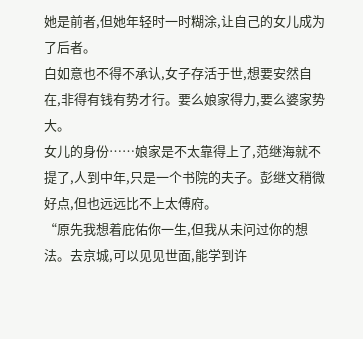她是前者,但她年轻时一时糊涂,让自己的女儿成为了后者。
白如意也不得不承认,女子存活于世,想要安然自在,非得有钱有势才行。要么娘家得力,要么婆家势大。
女儿的身份……娘家是不太靠得上了,范继海就不提了,人到中年,只是一个书院的夫子。彭继文稍微好点,但也远远比不上太傅府。
“原先我想着庇佑你一生,但我从未问过你的想法。去京城,可以见见世面,能学到许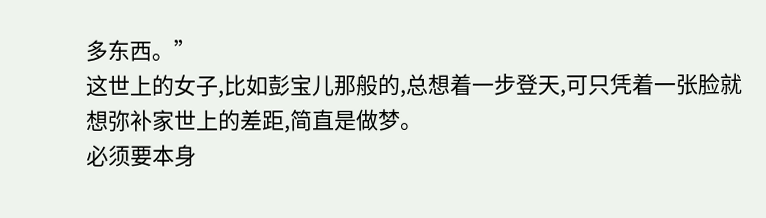多东西。”
这世上的女子,比如彭宝儿那般的,总想着一步登天,可只凭着一张脸就想弥补家世上的差距,简直是做梦。
必须要本身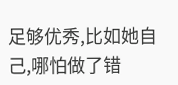足够优秀,比如她自己,哪怕做了错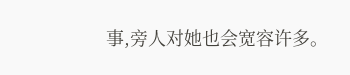事,旁人对她也会宽容许多。